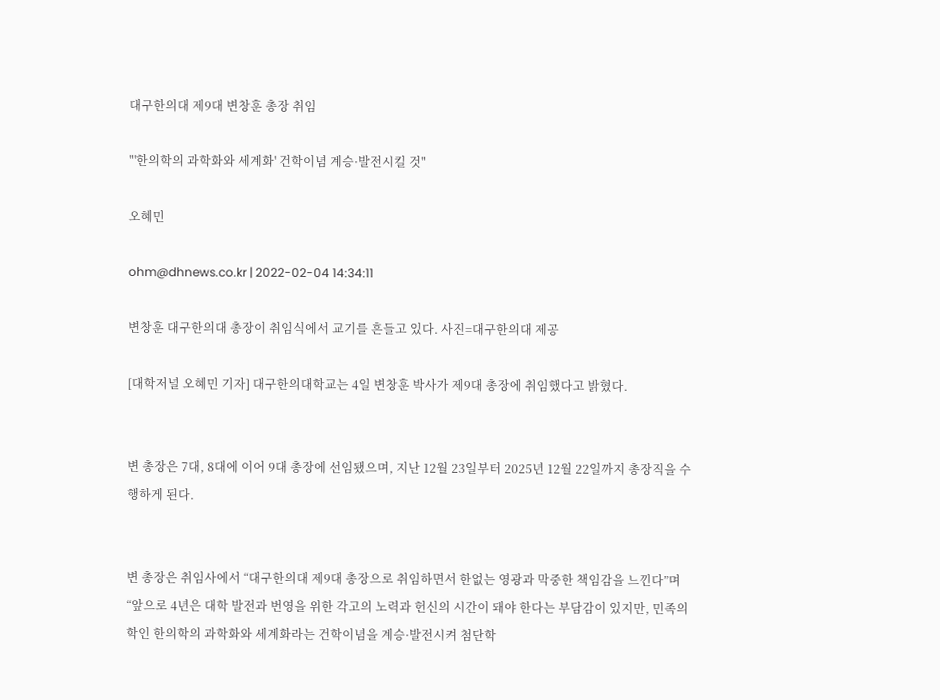대구한의대 제9대 변창훈 총장 취임

"'한의학의 과학화와 세계화' 건학이념 계승·발전시킬 것"

오혜민

ohm@dhnews.co.kr | 2022-02-04 14:34:11

변창훈 대구한의대 총장이 취임식에서 교기를 흔들고 있다. 사진=대구한의대 제공

[대학저널 오혜민 기자] 대구한의대학교는 4일 변창훈 박사가 제9대 총장에 취임했다고 밝혔다.


변 총장은 7대, 8대에 이어 9대 총장에 선임됐으며, 지난 12월 23일부터 2025년 12월 22일까지 총장직을 수행하게 된다.


변 총장은 취임사에서 “대구한의대 제9대 총장으로 취임하면서 한없는 영광과 막중한 책임감을 느낀다”며 “앞으로 4년은 대학 발전과 번영을 위한 각고의 노력과 헌신의 시간이 돼야 한다는 부담감이 있지만, 민족의학인 한의학의 과학화와 세계화라는 건학이념을 계승·발전시켜 첨단학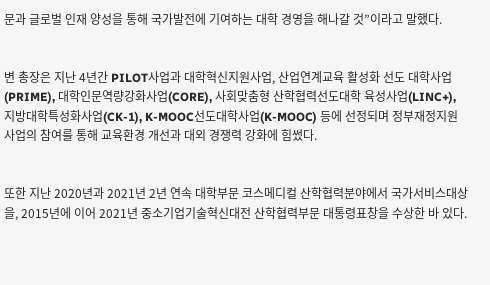문과 글로벌 인재 양성을 통해 국가발전에 기여하는 대학 경영을 해나갈 것”이라고 말했다.


변 총장은 지난 4년간 PILOT사업과 대학혁신지원사업, 산업연계교육 활성화 선도 대학사업(PRIME), 대학인문역량강화사업(CORE), 사회맞춤형 산학협력선도대학 육성사업(LINC+), 지방대학특성화사업(CK-1), K-MOOC선도대학사업(K-MOOC) 등에 선정되며 정부재정지원사업의 참여를 통해 교육환경 개선과 대외 경쟁력 강화에 힘썼다.


또한 지난 2020년과 2021년 2년 연속 대학부문 코스메디컬 산학협력분야에서 국가서비스대상을, 2015년에 이어 2021년 중소기업기술혁신대전 산학협력부문 대통령표창을 수상한 바 있다.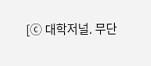[ⓒ 대학저널. 무단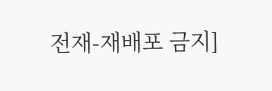전재-재배포 금지]